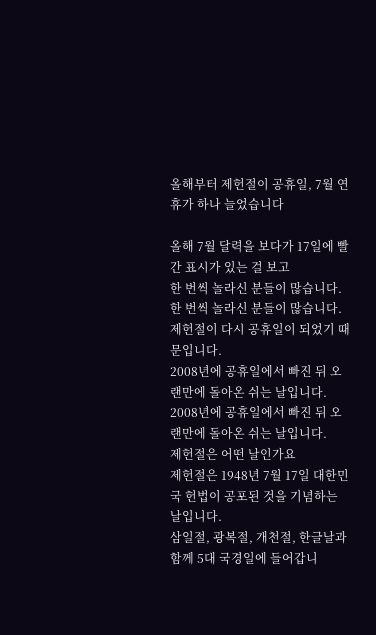올해부터 제헌절이 공휴일, 7월 연휴가 하나 늘었습니다

올해 7월 달력을 보다가 17일에 빨간 표시가 있는 걸 보고
한 번씩 놀라신 분들이 많습니다.
한 번씩 놀라신 분들이 많습니다.
제헌절이 다시 공휴일이 되었기 때문입니다.
2008년에 공휴일에서 빠진 뒤 오랜만에 돌아온 쉬는 날입니다.
2008년에 공휴일에서 빠진 뒤 오랜만에 돌아온 쉬는 날입니다.
제헌절은 어떤 날인가요
제헌절은 1948년 7월 17일 대한민국 헌법이 공포된 것을 기념하는 날입니다.
삼일절, 광복절, 개천절, 한글날과 함께 5대 국경일에 들어갑니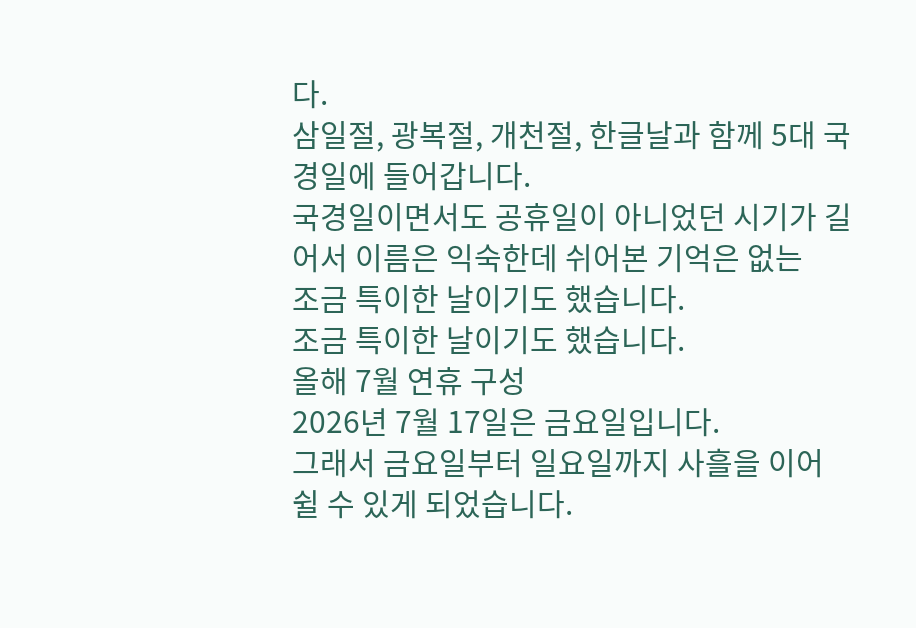다.
삼일절, 광복절, 개천절, 한글날과 함께 5대 국경일에 들어갑니다.
국경일이면서도 공휴일이 아니었던 시기가 길어서 이름은 익숙한데 쉬어본 기억은 없는
조금 특이한 날이기도 했습니다.
조금 특이한 날이기도 했습니다.
올해 7월 연휴 구성
2026년 7월 17일은 금요일입니다.
그래서 금요일부터 일요일까지 사흘을 이어 쉴 수 있게 되었습니다.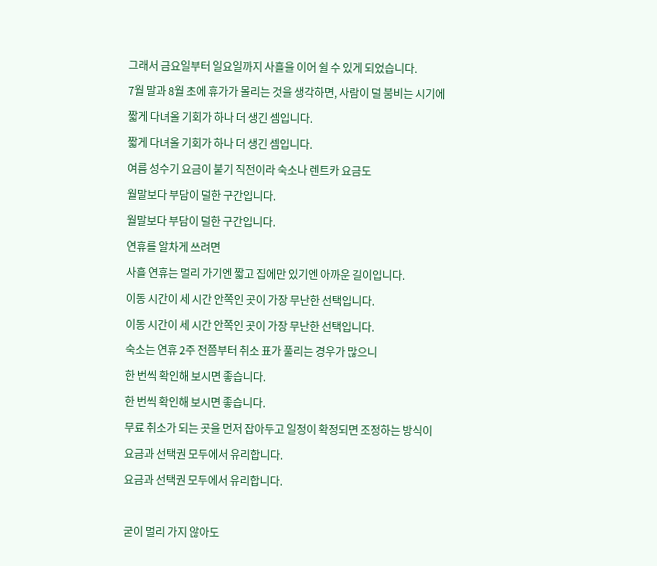그래서 금요일부터 일요일까지 사흘을 이어 쉴 수 있게 되었습니다.
7월 말과 8월 초에 휴가가 몰리는 것을 생각하면, 사람이 덜 붐비는 시기에
짧게 다녀올 기회가 하나 더 생긴 셈입니다.
짧게 다녀올 기회가 하나 더 생긴 셈입니다.
여름 성수기 요금이 붙기 직전이라 숙소나 렌트카 요금도
월말보다 부담이 덜한 구간입니다.
월말보다 부담이 덜한 구간입니다.
연휴를 알차게 쓰려면
사흘 연휴는 멀리 가기엔 짧고 집에만 있기엔 아까운 길이입니다.
이동 시간이 세 시간 안쪽인 곳이 가장 무난한 선택입니다.
이동 시간이 세 시간 안쪽인 곳이 가장 무난한 선택입니다.
숙소는 연휴 2주 전쯤부터 취소 표가 풀리는 경우가 많으니
한 번씩 확인해 보시면 좋습니다.
한 번씩 확인해 보시면 좋습니다.
무료 취소가 되는 곳을 먼저 잡아두고 일정이 확정되면 조정하는 방식이
요금과 선택권 모두에서 유리합니다.
요금과 선택권 모두에서 유리합니다.

굳이 멀리 가지 않아도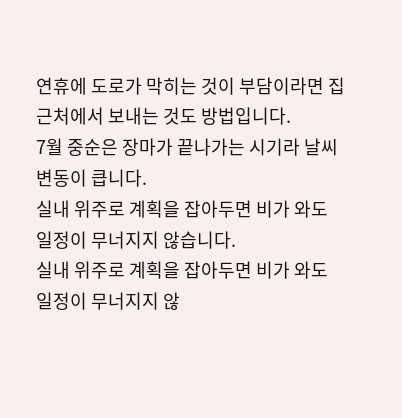연휴에 도로가 막히는 것이 부담이라면 집 근처에서 보내는 것도 방법입니다.
7월 중순은 장마가 끝나가는 시기라 날씨 변동이 큽니다.
실내 위주로 계획을 잡아두면 비가 와도 일정이 무너지지 않습니다.
실내 위주로 계획을 잡아두면 비가 와도 일정이 무너지지 않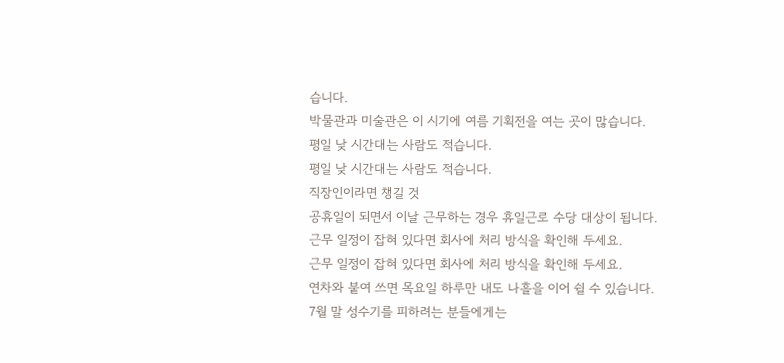습니다.
박물관과 미술관은 이 시기에 여름 기획전을 여는 곳이 많습니다.
평일 낮 시간대는 사람도 적습니다.
평일 낮 시간대는 사람도 적습니다.
직장인이라면 챙길 것
공휴일이 되면서 이날 근무하는 경우 휴일근로 수당 대상이 됩니다.
근무 일정이 잡혀 있다면 회사에 처리 방식을 확인해 두세요.
근무 일정이 잡혀 있다면 회사에 처리 방식을 확인해 두세요.
연차와 붙여 쓰면 목요일 하루만 내도 나흘을 이어 쉴 수 있습니다.
7월 말 성수기를 피하려는 분들에게는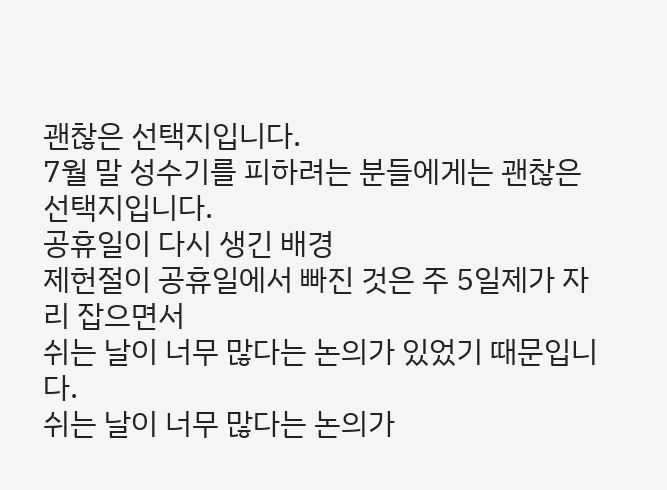괜찮은 선택지입니다.
7월 말 성수기를 피하려는 분들에게는 괜찮은 선택지입니다.
공휴일이 다시 생긴 배경
제헌절이 공휴일에서 빠진 것은 주 5일제가 자리 잡으면서
쉬는 날이 너무 많다는 논의가 있었기 때문입니다.
쉬는 날이 너무 많다는 논의가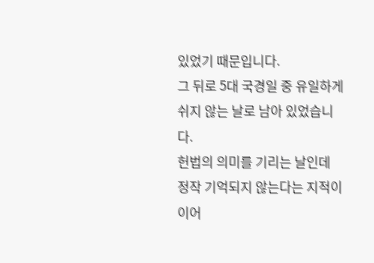있었기 때문입니다.
그 뒤로 5대 국경일 중 유일하게 쉬지 않는 날로 남아 있었습니다.
헌법의 의미를 기리는 날인데 정작 기억되지 않는다는 지적이 이어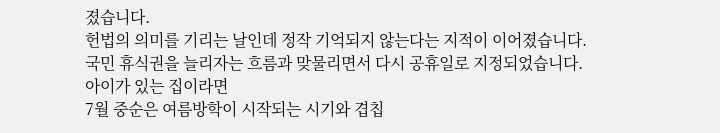졌습니다.
헌법의 의미를 기리는 날인데 정작 기억되지 않는다는 지적이 이어졌습니다.
국민 휴식권을 늘리자는 흐름과 맞물리면서 다시 공휴일로 지정되었습니다.
아이가 있는 집이라면
7월 중순은 여름방학이 시작되는 시기와 겹칩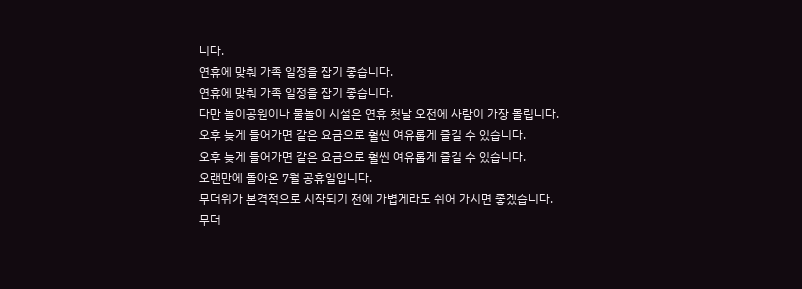니다.
연휴에 맞춰 가족 일정을 잡기 좋습니다.
연휴에 맞춰 가족 일정을 잡기 좋습니다.
다만 놀이공원이나 물놀이 시설은 연휴 첫날 오전에 사람이 가장 몰립니다.
오후 늦게 들어가면 같은 요금으로 훨씬 여유롭게 즐길 수 있습니다.
오후 늦게 들어가면 같은 요금으로 훨씬 여유롭게 즐길 수 있습니다.
오랜만에 돌아온 7월 공휴일입니다.
무더위가 본격적으로 시작되기 전에 가볍게라도 쉬어 가시면 좋겠습니다.
무더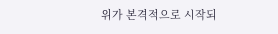위가 본격적으로 시작되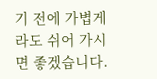기 전에 가볍게라도 쉬어 가시면 좋겠습니다.